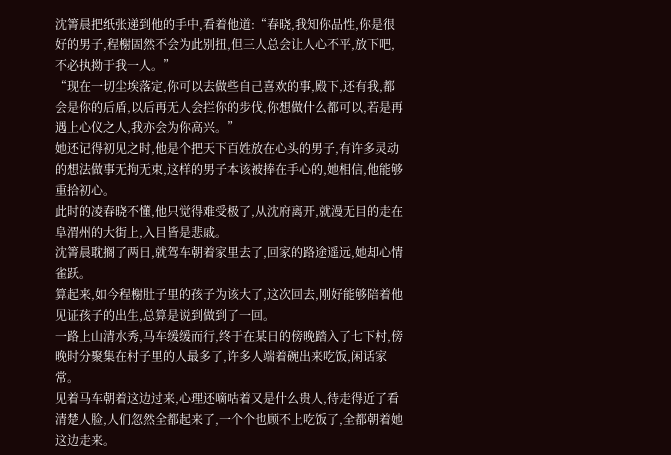沈箐晨把纸张递到他的手中,看着他道:“春晓,我知你品性,你是很好的男子,程榭固然不会为此别扭,但三人总会让人心不平,放下吧,不必执拗于我一人。”
“现在一切尘埃落定,你可以去做些自己喜欢的事,殿下,还有我,都会是你的后盾,以后再无人会拦你的步伐,你想做什么都可以,若是再遇上心仪之人,我亦会为你高兴。”
她还记得初见之时,他是个把天下百姓放在心头的男子,有许多灵动的想法做事无拘无束,这样的男子本该被捧在手心的,她相信,他能够重拾初心。
此时的凌春晓不懂,他只觉得难受极了,从沈府离开,就漫无目的走在阜渭州的大街上,入目皆是悲戚。
沈箐晨耽搁了两日,就驾车朝着家里去了,回家的路途遥远,她却心情雀跃。
算起来,如今程榭肚子里的孩子为该大了,这次回去,刚好能够陪着他见证孩子的出生,总算是说到做到了一回。
一路上山清水秀,马车缓缓而行,终于在某日的傍晚踏入了七下村,傍晚时分聚集在村子里的人最多了,许多人端着碗出来吃饭,闲话家常。
见着马车朝着这边过来,心理还嘀咕着又是什么贵人,待走得近了看清楚人脸,人们忽然全都起来了,一个个也顾不上吃饭了,全都朝着她这边走来。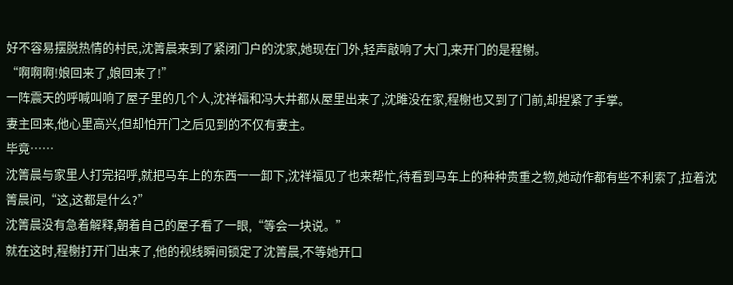好不容易摆脱热情的村民,沈箐晨来到了紧闭门户的沈家,她现在门外,轻声敲响了大门,来开门的是程榭。
“啊啊啊!娘回来了,娘回来了!”
一阵震天的呼喊叫响了屋子里的几个人,沈祥福和冯大井都从屋里出来了,沈雎没在家,程榭也又到了门前,却捏紧了手掌。
妻主回来,他心里高兴,但却怕开门之后见到的不仅有妻主。
毕竟……
沈箐晨与家里人打完招呼,就把马车上的东西一一卸下,沈祥福见了也来帮忙,待看到马车上的种种贵重之物,她动作都有些不利索了,拉着沈箐晨问,“这,这都是什么?”
沈箐晨没有急着解释,朝着自己的屋子看了一眼,“等会一块说。”
就在这时,程榭打开门出来了,他的视线瞬间锁定了沈箐晨,不等她开口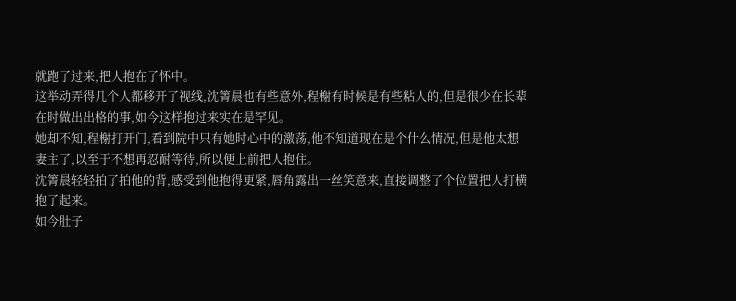就跑了过来,把人抱在了怀中。
这举动弄得几个人都移开了视线,沈箐晨也有些意外,程榭有时候是有些粘人的,但是很少在长辈在时做出出格的事,如今这样抱过来实在是罕见。
她却不知,程榭打开门,看到院中只有她时心中的激荡,他不知道现在是个什么情况,但是他太想妻主了,以至于不想再忍耐等待,所以便上前把人抱住。
沈箐晨轻轻拍了拍他的背,感受到他抱得更紧,唇角露出一丝笑意来,直接调整了个位置把人打横抱了起来。
如今肚子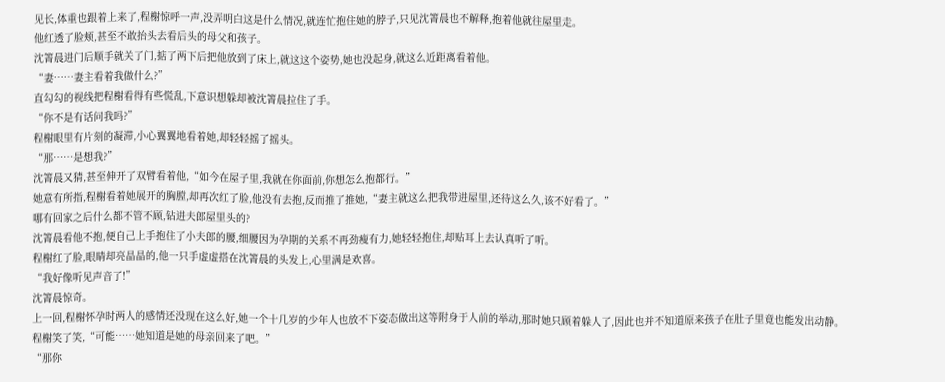见长,体重也跟着上来了,程榭惊呼一声,没弄明白这是什么情况,就连忙抱住她的脖子,只见沈箐晨也不解释,抱着他就往屋里走。
他红透了脸颊,甚至不敢抬头去看后头的母父和孩子。
沈箐晨进门后顺手就关了门,掂了两下后把他放到了床上,就这这个姿势,她也没起身,就这么近距离看着他。
“妻……妻主看着我做什么?”
直勾勾的视线把程榭看得有些慌乱,下意识想躲却被沈箐晨拉住了手。
“你不是有话问我吗?”
程榭眼里有片刻的凝滞,小心翼翼地看着她,却轻轻摇了摇头。
“那……是想我?”
沈箐晨又猜,甚至伸开了双臂看着他,“如今在屋子里,我就在你面前,你想怎么抱都行。”
她意有所指,程榭看着她展开的胸膛,却再次红了脸,他没有去抱,反而推了推她,“妻主就这么把我带进屋里,还待这么久,该不好看了。”
哪有回家之后什么都不管不顾,钻进夫郎屋里头的?
沈箐晨看他不抱,便自己上手抱住了小夫郎的腰,细腰因为孕期的关系不再劲瘦有力,她轻轻抱住,却贴耳上去认真听了听。
程榭红了脸,眼睛却亮晶晶的,他一只手虚虚搭在沈箐晨的头发上,心里满是欢喜。
“我好像听见声音了!”
沈箐晨惊奇。
上一回,程榭怀孕时两人的感情还没现在这么好,她一个十几岁的少年人也放不下姿态做出这等附身于人前的举动,那时她只顾着躲人了,因此也并不知道原来孩子在肚子里竟也能发出动静。
程榭笑了笑,“可能……她知道是她的母亲回来了吧。”
“那你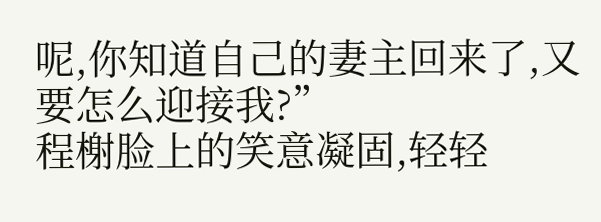呢,你知道自己的妻主回来了,又要怎么迎接我?”
程榭脸上的笑意凝固,轻轻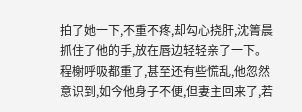拍了她一下,不重不疼,却勾心挠肝,沈箐晨抓住了他的手,放在唇边轻轻亲了一下。
程榭呼吸都重了,甚至还有些慌乱,他忽然意识到,如今他身子不便,但妻主回来了,若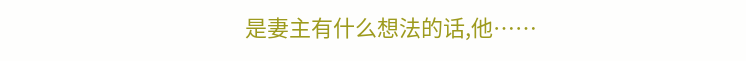是妻主有什么想法的话,他……